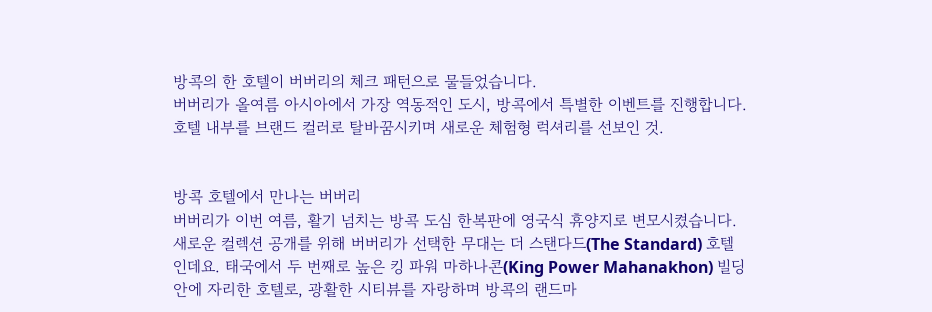방콕의 한 호텔이 버버리의 체크 패턴으로 물들었습니다.
버버리가 올여름 아시아에서 가장 역동적인 도시, 방콕에서 특별한 이벤트를 진행합니다. 호텔 내부를 브랜드 컬러로 탈바꿈시키며 새로운 체험형 럭셔리를 선보인 것.


방콕 호텔에서 만나는 버버리
버버리가 이번 여름, 활기 넘치는 방콕 도심 한복판에 영국식 휴양지로 변모시켰습니다. 새로운 컬렉션 공개를 위해 버버리가 선택한 무대는 더 스탠다드(The Standard) 호텔인데요. 태국에서 두 번째로 높은 킹 파워 마하나콘(King Power Mahanakhon) 빌딩 안에 자리한 호텔로, 광활한 시티뷰를 자랑하며 방콕의 랜드마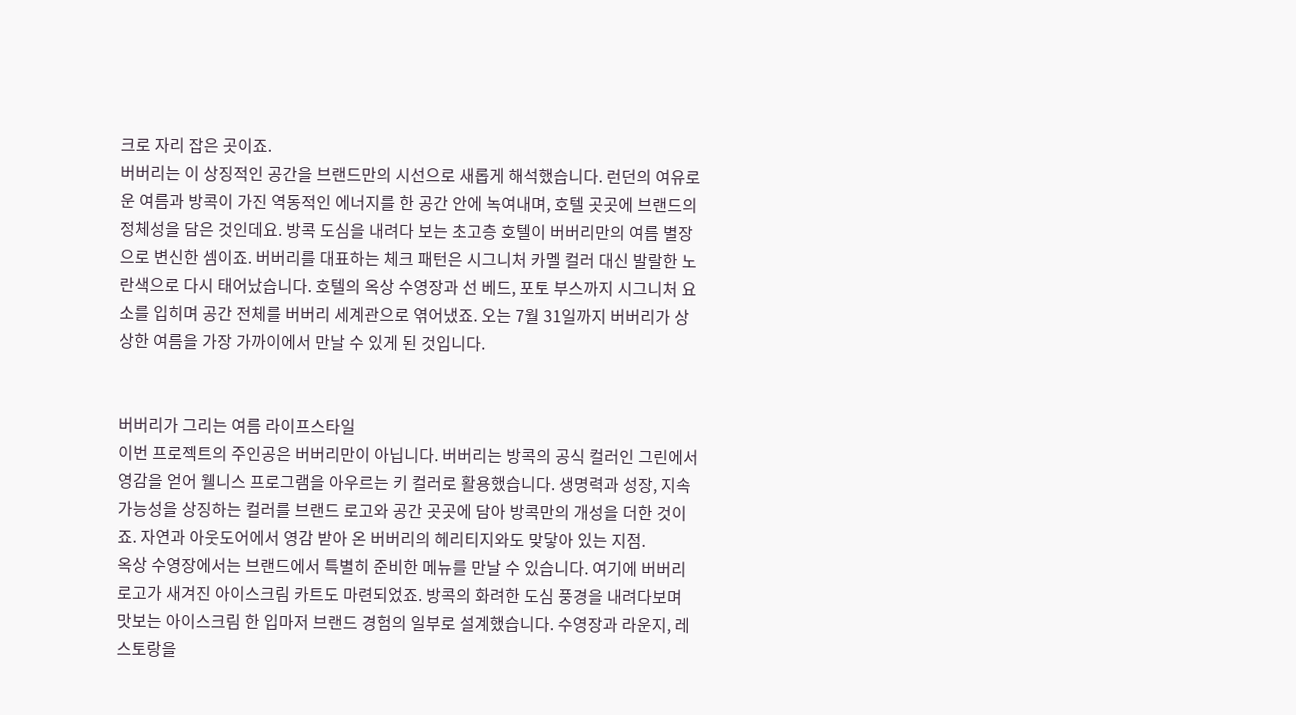크로 자리 잡은 곳이죠.
버버리는 이 상징적인 공간을 브랜드만의 시선으로 새롭게 해석했습니다. 런던의 여유로운 여름과 방콕이 가진 역동적인 에너지를 한 공간 안에 녹여내며, 호텔 곳곳에 브랜드의 정체성을 담은 것인데요. 방콕 도심을 내려다 보는 초고층 호텔이 버버리만의 여름 별장으로 변신한 셈이죠. 버버리를 대표하는 체크 패턴은 시그니처 카멜 컬러 대신 발랄한 노란색으로 다시 태어났습니다. 호텔의 옥상 수영장과 선 베드, 포토 부스까지 시그니처 요소를 입히며 공간 전체를 버버리 세계관으로 엮어냈죠. 오는 7월 31일까지 버버리가 상상한 여름을 가장 가까이에서 만날 수 있게 된 것입니다.


버버리가 그리는 여름 라이프스타일
이번 프로젝트의 주인공은 버버리만이 아닙니다. 버버리는 방콕의 공식 컬러인 그린에서 영감을 얻어 웰니스 프로그램을 아우르는 키 컬러로 활용했습니다. 생명력과 성장, 지속 가능성을 상징하는 컬러를 브랜드 로고와 공간 곳곳에 담아 방콕만의 개성을 더한 것이죠. 자연과 아웃도어에서 영감 받아 온 버버리의 헤리티지와도 맞닿아 있는 지점.
옥상 수영장에서는 브랜드에서 특별히 준비한 메뉴를 만날 수 있습니다. 여기에 버버리 로고가 새겨진 아이스크림 카트도 마련되었죠. 방콕의 화려한 도심 풍경을 내려다보며 맛보는 아이스크림 한 입마저 브랜드 경험의 일부로 설계했습니다. 수영장과 라운지, 레스토랑을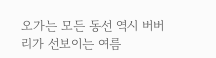오가는 모든 동선 역시 버버리가 선보이는 여름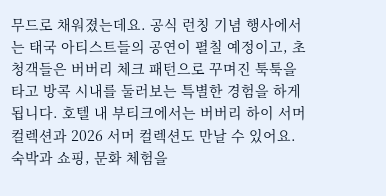무드로 채워졌는데요. 공식 런칭 기념 행사에서는 태국 아티스트들의 공연이 펼칠 예정이고, 초청객들은 버버리 체크 패턴으로 꾸며진 툭툭을 타고 방콕 시내를 둘러보는 특별한 경험을 하게 됩니다. 호텔 내 부티크에서는 버버리 하이 서머 컬렉션과 2026 서머 컬렉션도 만날 수 있어요. 숙박과 쇼핑, 문화 체험을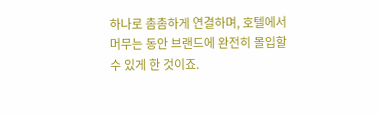하나로 촘촘하게 연결하며, 호텔에서 머무는 동안 브랜드에 완전히 몰입할 수 있게 한 것이죠.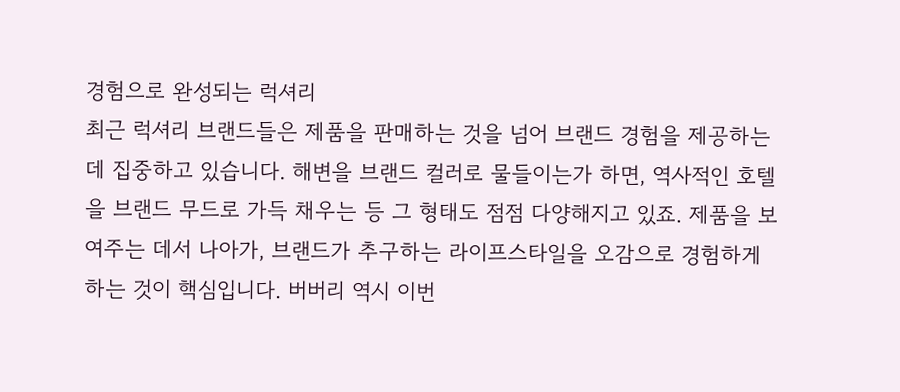경험으로 완성되는 럭셔리
최근 럭셔리 브랜드들은 제품을 판매하는 것을 넘어 브랜드 경험을 제공하는 데 집중하고 있습니다. 해변을 브랜드 컬러로 물들이는가 하면, 역사적인 호텔을 브랜드 무드로 가득 채우는 등 그 형태도 점점 다양해지고 있죠. 제품을 보여주는 데서 나아가, 브랜드가 추구하는 라이프스타일을 오감으로 경험하게 하는 것이 핵심입니다. 버버리 역시 이번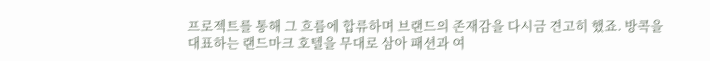프로젝트를 통해 그 흐름에 합류하며 브랜드의 존재감을 다시금 견고히 했죠. 방콕을 대표하는 랜드마크 호텔을 무대로 삼아 패션과 여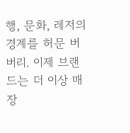행, 문화, 레저의 경계를 허문 버버리. 이제 브랜드는 더 이상 매장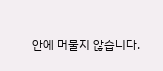안에 머물지 않습니다.